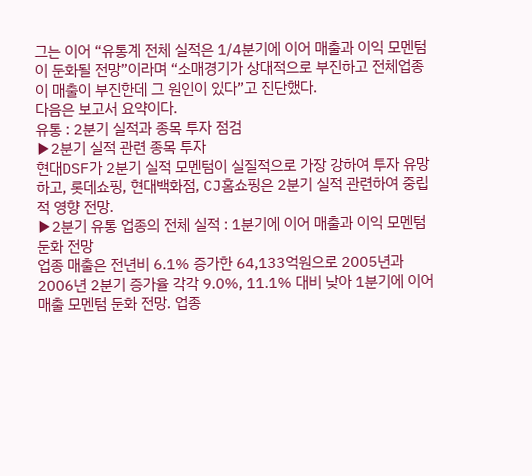그는 이어 “유통계 전체 실적은 1/4분기에 이어 매출과 이익 모멘텀이 둔화될 전망”이라며 “소매경기가 상대적으로 부진하고 전체업종이 매출이 부진한데 그 원인이 있다”고 진단했다.
다음은 보고서 요약이다.
유통 : 2분기 실적과 종목 투자 점검
▶2분기 실적 관련 종목 투자
현대DSF가 2분기 실적 모멘텀이 실질적으로 가장 강하여 투자 유망하고, 롯데쇼핑, 현대백화점, CJ홈쇼핑은 2분기 실적 관련하여 중립적 영향 전망.
▶2분기 유통 업종의 전체 실적 : 1분기에 이어 매출과 이익 모멘텀 둔화 전망
업종 매출은 전년비 6.1% 증가한 64,133억원으로 2005년과 2006년 2분기 증가율 각각 9.0%, 11.1% 대비 낮아 1분기에 이어 매출 모멘텀 둔화 전망. 업종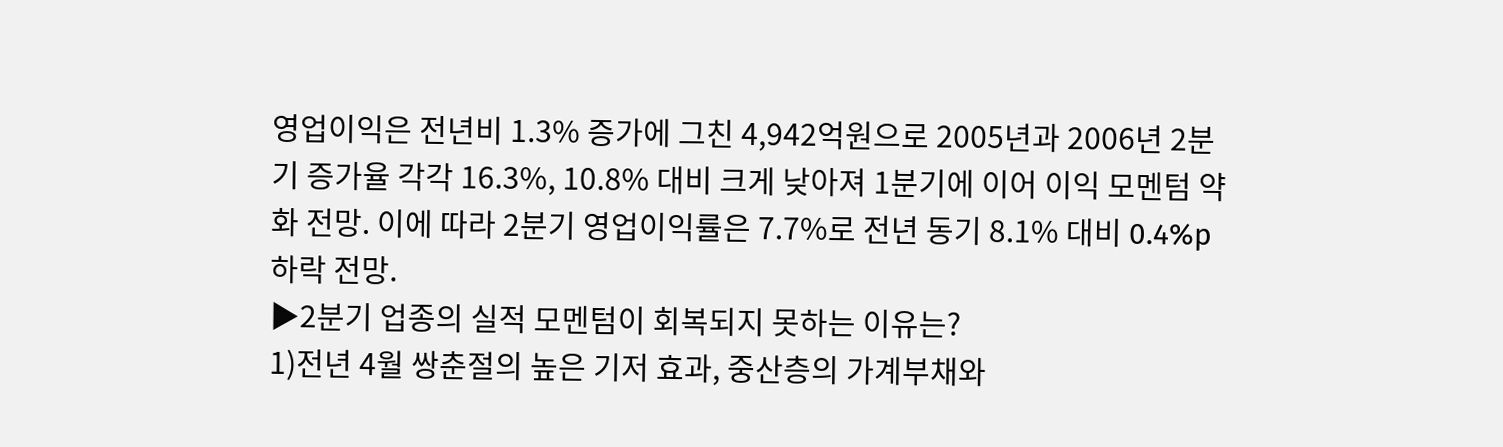영업이익은 전년비 1.3% 증가에 그친 4,942억원으로 2005년과 2006년 2분기 증가율 각각 16.3%, 10.8% 대비 크게 낮아져 1분기에 이어 이익 모멘텀 약화 전망. 이에 따라 2분기 영업이익률은 7.7%로 전년 동기 8.1% 대비 0.4%p 하락 전망.
▶2분기 업종의 실적 모멘텀이 회복되지 못하는 이유는?
1)전년 4월 쌍춘절의 높은 기저 효과, 중산층의 가계부채와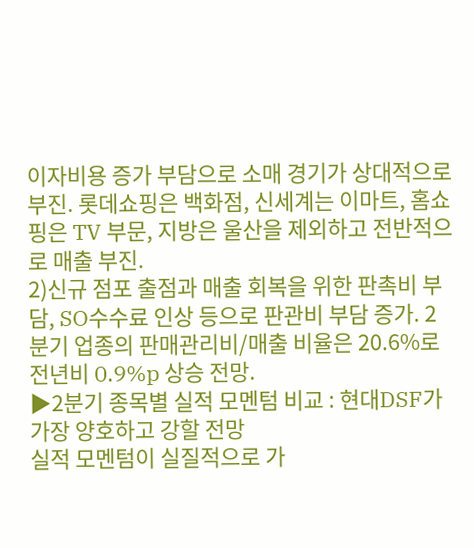이자비용 증가 부담으로 소매 경기가 상대적으로 부진. 롯데쇼핑은 백화점, 신세계는 이마트, 홈쇼핑은 TV 부문, 지방은 울산을 제외하고 전반적으로 매출 부진.
2)신규 점포 출점과 매출 회복을 위한 판촉비 부담, SO수수료 인상 등으로 판관비 부담 증가. 2분기 업종의 판매관리비/매출 비율은 20.6%로 전년비 0.9%p 상승 전망.
▶2분기 종목별 실적 모멘텀 비교 : 현대DSF가 가장 양호하고 강할 전망
실적 모멘텀이 실질적으로 가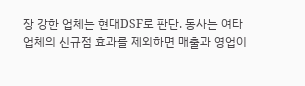장 강한 업체는 현대DSF로 판단. 동사는 여타 업체의 신규점 효과를 제외하면 매출과 영업이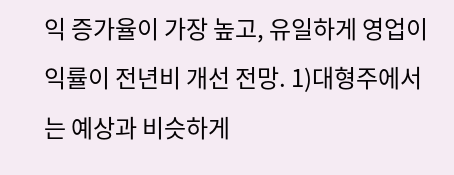익 증가율이 가장 높고, 유일하게 영업이익률이 전년비 개선 전망. 1)대형주에서는 예상과 비슷하게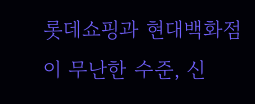롯데쇼핑과 현대백화점이 무난한 수준, 신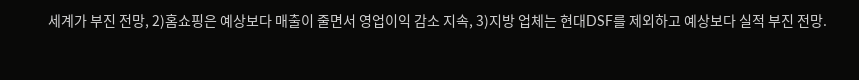세계가 부진 전망, 2)홈쇼핑은 예상보다 매출이 줄면서 영업이익 감소 지속, 3)지방 업체는 현대DSF를 제외하고 예상보다 실적 부진 전망.